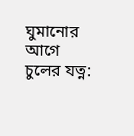ঘুমানোর আগে চুলের যত্ন: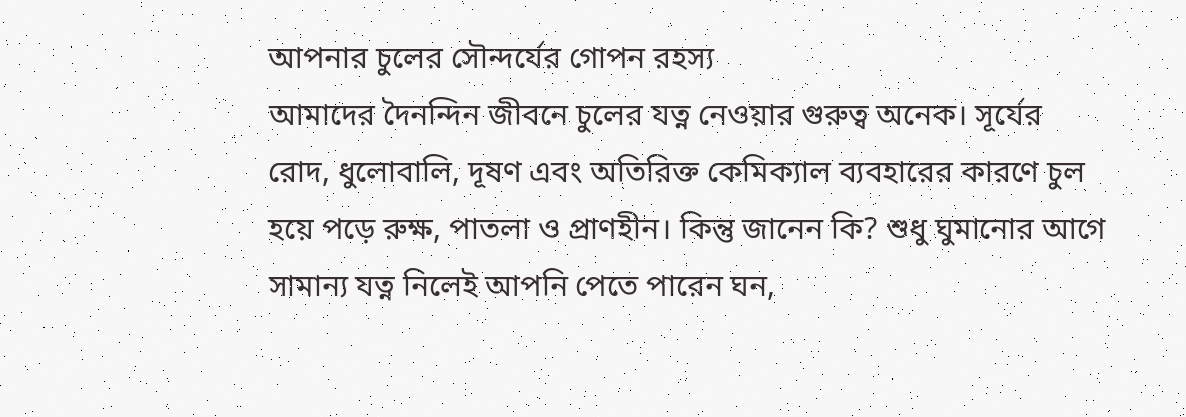আপনার চুলের সৌন্দর্যের গোপন রহস্য
আমাদের দৈনন্দিন জীবনে চুলের যত্ন নেওয়ার গুরুত্ব অনেক। সূর্যের রোদ, ধুলোবালি, দূষণ এবং অতিরিক্ত কেমিক্যাল ব্যবহারের কারণে চুল হয়ে পড়ে রুক্ষ, পাতলা ও প্রাণহীন। কিন্তু জানেন কি? শুধু ঘুমানোর আগে সামান্য যত্ন নিলেই আপনি পেতে পারেন ঘন,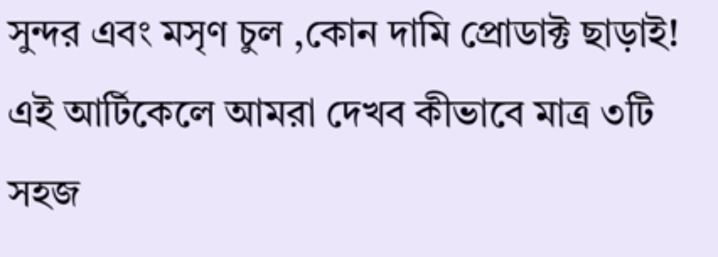সুন্দর এবং মসৃণ চুল ,কোন দামি প্রোডাক্ট ছাড়াই!
এই আর্টিকেলে আমরা দেখব কীভাবে মাত্র ৩টি সহজ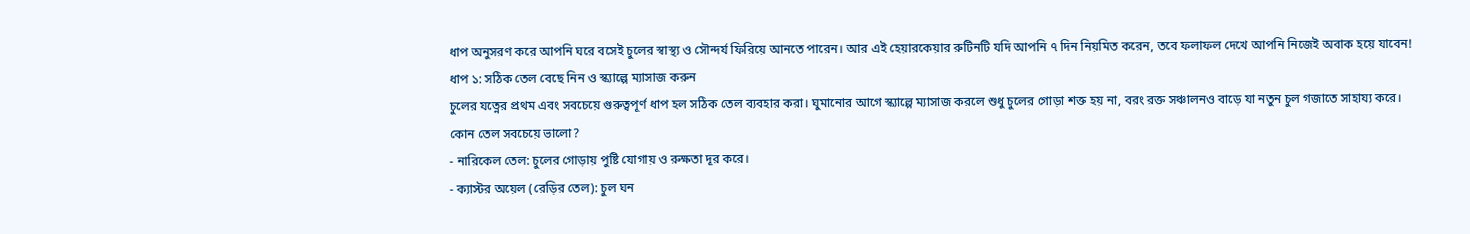ধাপ অনুসরণ করে আপনি ঘরে বসেই চুলের স্বাস্থ্য ও সৌন্দর্য ফিরিয়ে আনতে পারেন। আর এই হেয়ারকেয়ার রুটিনটি যদি আপনি ৭ দিন নিয়মিত করেন, তবে ফলাফল দেখে আপনি নিজেই অবাক হয়ে যাবেন!
ধাপ ১: সঠিক তেল বেছে নিন ও স্ক্যাল্পে ম্যাসাজ করুন
চুলের যত্নের প্রথম এবং সবচেয়ে গুরুত্বপূর্ণ ধাপ হল সঠিক তেল ব্যবহার করা। ঘুমানোর আগে স্ক্যাল্পে ম্যাসাজ করলে শুধু চুলের গোড়া শক্ত হয় না, বরং রক্ত সঞ্চালনও বাড়ে যা নতুন চুল গজাতে সাহায্য করে।
কোন তেল সবচেয়ে ভালো?
- নারিকেল তেল: চুলের গোড়ায় পুষ্টি যোগায় ও রুক্ষতা দূর করে।
- ক্যাস্টর অয়েল (রেড়ির তেল): চুল ঘন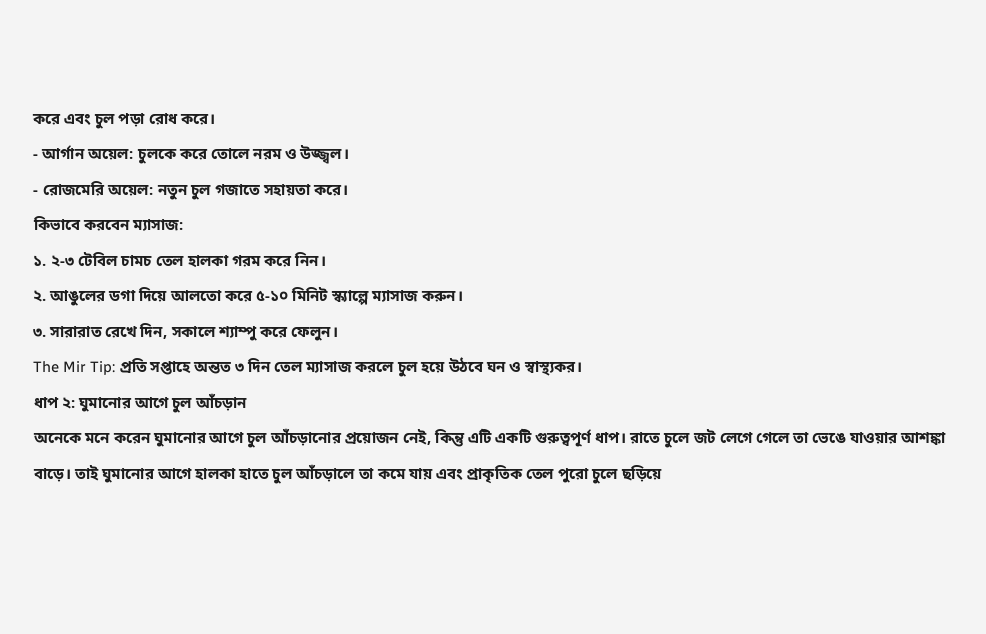করে এবং চুল পড়া রোধ করে।
- আর্গান অয়েল: চুলকে করে তোলে নরম ও উজ্জ্বল।
- রোজমেরি অয়েল: নতুন চুল গজাতে সহায়তা করে।
কিভাবে করবেন ম্যাসাজ:
১. ২-৩ টেবিল চামচ তেল হালকা গরম করে নিন।
২. আঙুলের ডগা দিয়ে আলতো করে ৫-১০ মিনিট স্ক্যাল্পে ম্যাসাজ করুন।
৩. সারারাত রেখে দিন, সকালে শ্যাম্পু করে ফেলুন।
The Mir Tip: প্রতি সপ্তাহে অন্তত ৩ দিন তেল ম্যাসাজ করলে চুল হয়ে উঠবে ঘন ও স্বাস্থ্যকর।
ধাপ ২: ঘুমানোর আগে চুল আঁচড়ান
অনেকে মনে করেন ঘুমানোর আগে চুল আঁচড়ানোর প্রয়োজন নেই, কিন্তু এটি একটি গুরুত্বপূর্ণ ধাপ। রাতে চুলে জট লেগে গেলে তা ভেঙে যাওয়ার আশঙ্কা বাড়ে। তাই ঘুমানোর আগে হালকা হাতে চুল আঁচড়ালে তা কমে যায় এবং প্রাকৃতিক তেল পুরো চুলে ছড়িয়ে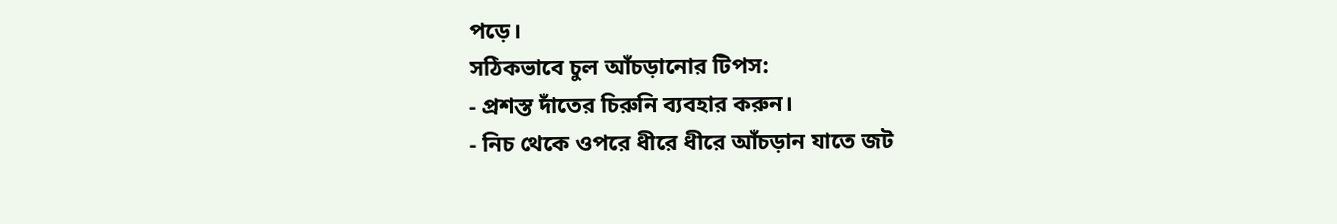পড়ে।
সঠিকভাবে চুল আঁচড়ানোর টিপস:
- প্রশস্ত দাঁতের চিরুনি ব্যবহার করুন।
- নিচ থেকে ওপরে ধীরে ধীরে আঁচড়ান যাতে জট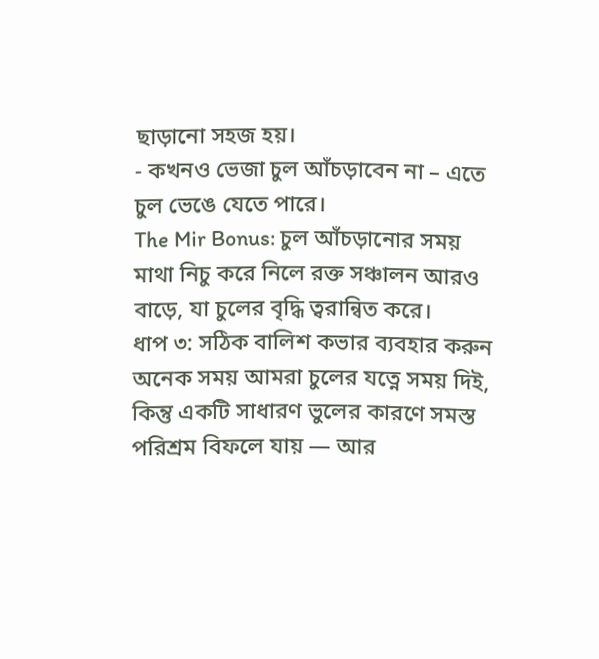ছাড়ানো সহজ হয়।
- কখনও ভেজা চুল আঁচড়াবেন না – এতে চুল ভেঙে যেতে পারে।
The Mir Bonus: চুল আঁচড়ানোর সময় মাথা নিচু করে নিলে রক্ত সঞ্চালন আরও বাড়ে, যা চুলের বৃদ্ধি ত্বরান্বিত করে।
ধাপ ৩: সঠিক বালিশ কভার ব্যবহার করুন
অনেক সময় আমরা চুলের যত্নে সময় দিই, কিন্তু একটি সাধারণ ভুলের কারণে সমস্ত পরিশ্রম বিফলে যায় — আর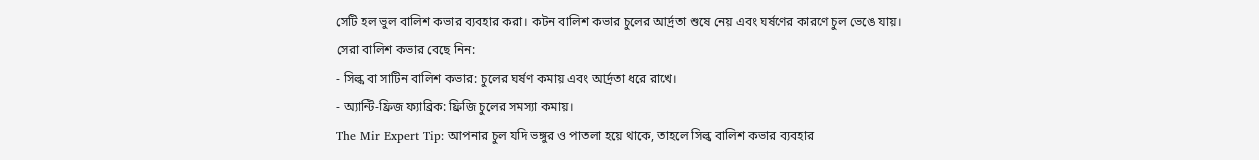সেটি হল ভুল বালিশ কভার ব্যবহার করা। কটন বালিশ কভার চুলের আর্দ্রতা শুষে নেয় এবং ঘর্ষণের কারণে চুল ভেঙে যায়।
সেরা বালিশ কভার বেছে নিন:
- সিল্ক বা সাটিন বালিশ কভার: চুলের ঘর্ষণ কমায় এবং আর্দ্রতা ধরে রাখে।
- অ্যান্টি-ফ্রিজ ফ্যাব্রিক: ফ্রিজি চুলের সমস্যা কমায়।
The Mir Expert Tip: আপনার চুল যদি ভঙ্গুর ও পাতলা হয়ে থাকে, তাহলে সিল্ক বালিশ কভার ব্যবহার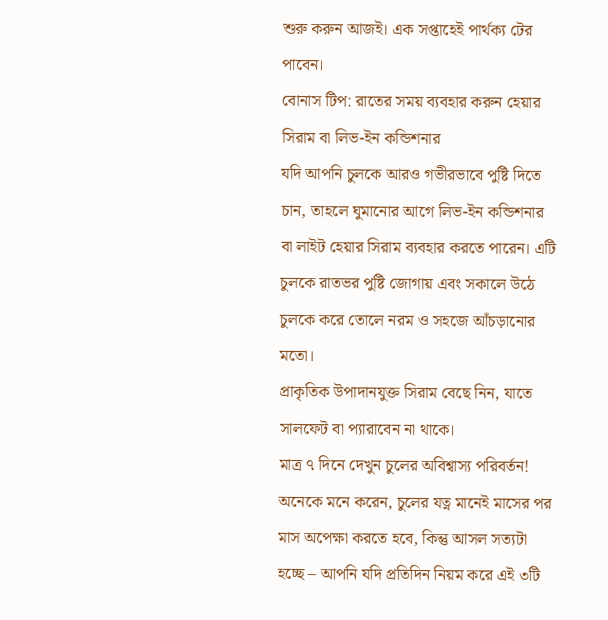শুরু করুন আজই। এক সপ্তাহেই পার্থক্য টের পাবেন।
বোনাস টিপ: রাতের সময় ব্যবহার করুন হেয়ার সিরাম বা লিভ-ইন কন্ডিশনার
যদি আপনি চুলকে আরও গভীরভাবে পুষ্টি দিতে চান, তাহলে ঘুমানোর আগে লিভ-ইন কন্ডিশনার বা লাইট হেয়ার সিরাম ব্যবহার করতে পারেন। এটি চুলকে রাতভর পুষ্টি জোগায় এবং সকালে উঠে চুলকে করে তোলে নরম ও সহজে আঁচড়ানোর মতো।
প্রাকৃতিক উপাদানযুক্ত সিরাম বেছে নিন, যাতে সালফেট বা প্যারাবেন না থাকে।
মাত্র ৭ দিনে দেখুন চুলের অবিশ্বাস্য পরিবর্তন!
অনেকে মনে করেন, চুলের যত্ন মানেই মাসের পর মাস অপেক্ষা করতে হবে, কিন্তু আসল সত্যটা হচ্ছে – আপনি যদি প্রতিদিন নিয়ম করে এই ৩টি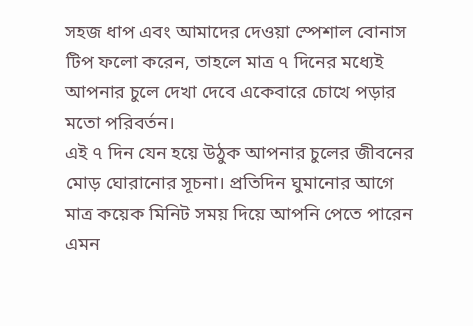সহজ ধাপ এবং আমাদের দেওয়া স্পেশাল বোনাস টিপ ফলো করেন, তাহলে মাত্র ৭ দিনের মধ্যেই আপনার চুলে দেখা দেবে একেবারে চোখে পড়ার মতো পরিবর্তন।
এই ৭ দিন যেন হয়ে উঠুক আপনার চুলের জীবনের মোড় ঘোরানোর সূচনা। প্রতিদিন ঘুমানোর আগে মাত্র কয়েক মিনিট সময় দিয়ে আপনি পেতে পারেন এমন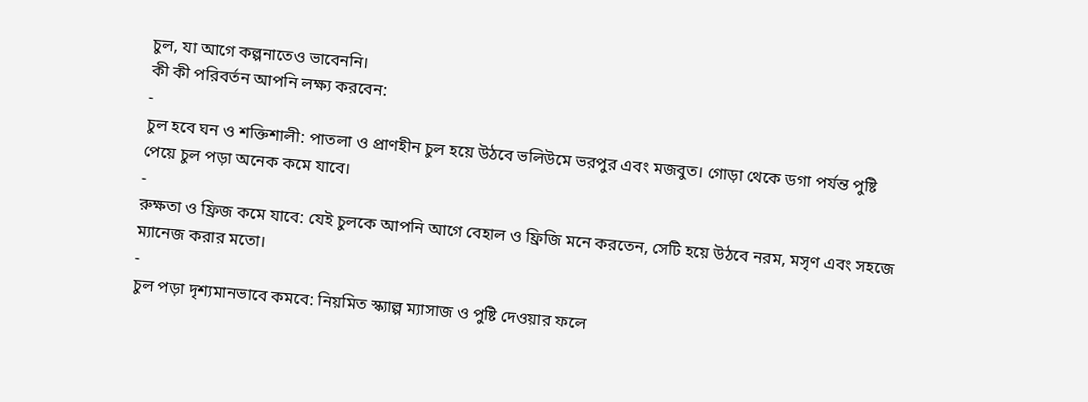চুল, যা আগে কল্পনাতেও ভাবেননি।
কী কী পরিবর্তন আপনি লক্ষ্য করবেন:
-
চুল হবে ঘন ও শক্তিশালী: পাতলা ও প্রাণহীন চুল হয়ে উঠবে ভলিউমে ভরপুর এবং মজবুত। গোড়া থেকে ডগা পর্যন্ত পুষ্টি পেয়ে চুল পড়া অনেক কমে যাবে।
-
রুক্ষতা ও ফ্রিজ কমে যাবে: যেই চুলকে আপনি আগে বেহাল ও ফ্রিজি মনে করতেন, সেটি হয়ে উঠবে নরম, মসৃণ এবং সহজে ম্যানেজ করার মতো।
-
চুল পড়া দৃশ্যমানভাবে কমবে: নিয়মিত স্ক্যাল্প ম্যাসাজ ও পুষ্টি দেওয়ার ফলে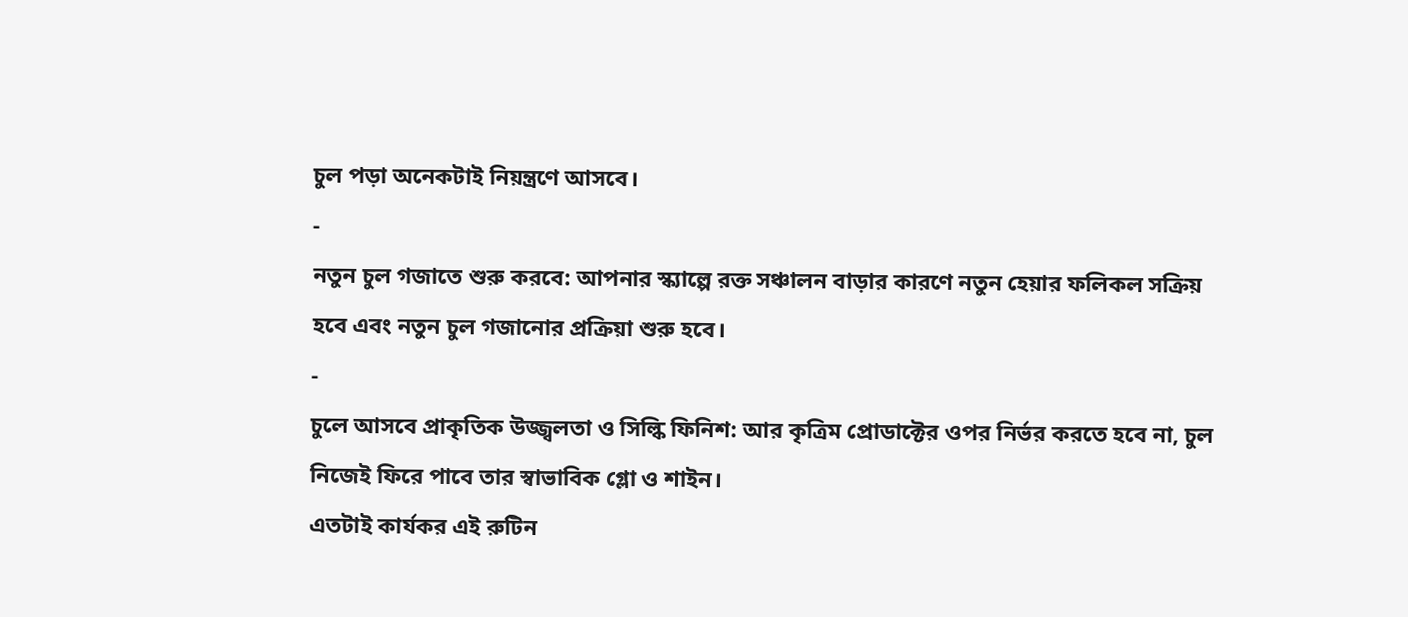চুল পড়া অনেকটাই নিয়ন্ত্রণে আসবে।
-
নতুন চুল গজাতে শুরু করবে: আপনার স্ক্যাল্পে রক্ত সঞ্চালন বাড়ার কারণে নতুন হেয়ার ফলিকল সক্রিয় হবে এবং নতুন চুল গজানোর প্রক্রিয়া শুরু হবে।
-
চুলে আসবে প্রাকৃতিক উজ্জ্বলতা ও সিল্কি ফিনিশ: আর কৃত্রিম প্রোডাক্টের ওপর নির্ভর করতে হবে না, চুল নিজেই ফিরে পাবে তার স্বাভাবিক গ্লো ও শাইন।
এতটাই কার্যকর এই রুটিন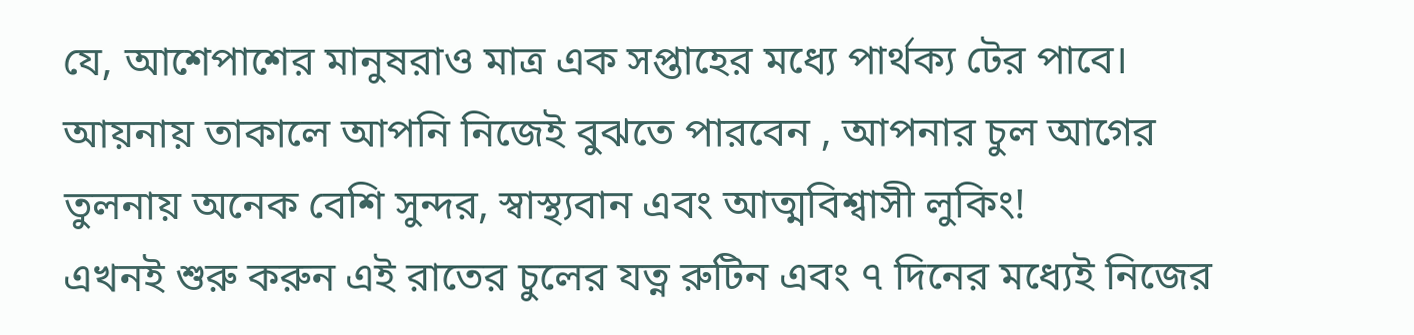যে, আশেপাশের মানুষরাও মাত্র এক সপ্তাহের মধ্যে পার্থক্য টের পাবে। আয়নায় তাকালে আপনি নিজেই বুঝতে পারবেন , আপনার চুল আগের তুলনায় অনেক বেশি সুন্দর, স্বাস্থ্যবান এবং আত্মবিশ্বাসী লুকিং!
এখনই শুরু করুন এই রাতের চুলের যত্ন রুটিন এবং ৭ দিনের মধ্যেই নিজের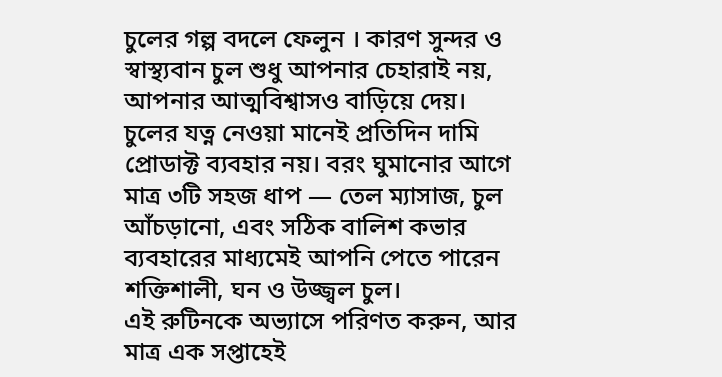চুলের গল্প বদলে ফেলুন । কারণ সুন্দর ও স্বাস্থ্যবান চুল শুধু আপনার চেহারাই নয়, আপনার আত্মবিশ্বাসও বাড়িয়ে দেয়।
চুলের যত্ন নেওয়া মানেই প্রতিদিন দামি প্রোডাক্ট ব্যবহার নয়। বরং ঘুমানোর আগে মাত্র ৩টি সহজ ধাপ — তেল ম্যাসাজ, চুল আঁচড়ানো, এবং সঠিক বালিশ কভার ব্যবহারের মাধ্যমেই আপনি পেতে পারেন শক্তিশালী, ঘন ও উজ্জ্বল চুল।
এই রুটিনকে অভ্যাসে পরিণত করুন, আর মাত্র এক সপ্তাহেই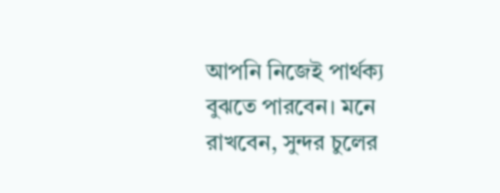আপনি নিজেই পার্থক্য বুঝতে পারবেন। মনে রাখবেন, সুন্দর চুলের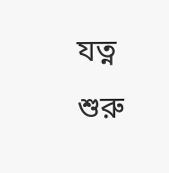যত্ন শুরু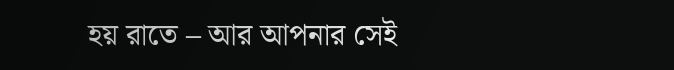হয় রাতে – আর আপনার সেই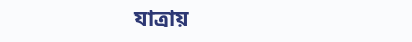যাত্রায়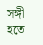সঙ্গী হতে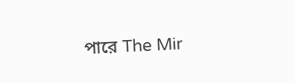পারে The Mir